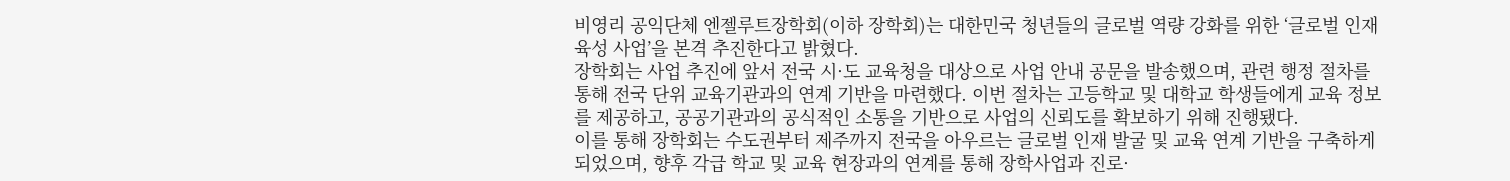비영리 공익단체 엔젤루트장학회(이하 장학회)는 대한민국 청년들의 글로벌 역량 강화를 위한 ‘글로벌 인재 육성 사업’을 본격 추진한다고 밝혔다.
장학회는 사업 추진에 앞서 전국 시·도 교육청을 대상으로 사업 안내 공문을 발송했으며, 관련 행정 절차를 통해 전국 단위 교육기관과의 연계 기반을 마련했다. 이번 절차는 고등학교 및 대학교 학생들에게 교육 정보를 제공하고, 공공기관과의 공식적인 소통을 기반으로 사업의 신뢰도를 확보하기 위해 진행됐다.
이를 통해 장학회는 수도권부터 제주까지 전국을 아우르는 글로벌 인재 발굴 및 교육 연계 기반을 구축하게 되었으며, 향후 각급 학교 및 교육 현장과의 연계를 통해 장학사업과 진로·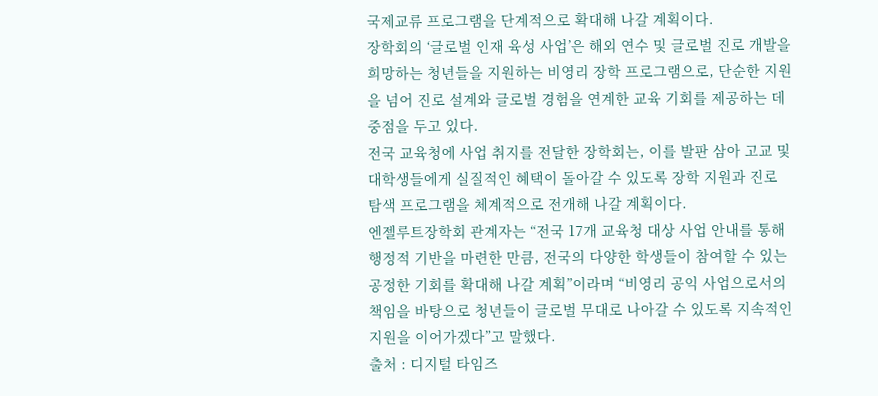국제교류 프로그램을 단계적으로 확대해 나갈 계획이다.
장학회의 ‘글로벌 인재 육성 사업’은 해외 연수 및 글로벌 진로 개발을 희망하는 청년들을 지원하는 비영리 장학 프로그램으로, 단순한 지원을 넘어 진로 설계와 글로벌 경험을 연계한 교육 기회를 제공하는 데 중점을 두고 있다.
전국 교육청에 사업 취지를 전달한 장학회는, 이를 발판 삼아 고교 및 대학생들에게 실질적인 혜택이 돌아갈 수 있도록 장학 지원과 진로 탐색 프로그램을 체계적으로 전개해 나갈 계획이다.
엔젤루트장학회 관계자는 “전국 17개 교육청 대상 사업 안내를 통해 행정적 기반을 마련한 만큼, 전국의 다양한 학생들이 참여할 수 있는 공정한 기회를 확대해 나갈 계획”이라며 “비영리 공익 사업으로서의 책임을 바탕으로 청년들이 글로벌 무대로 나아갈 수 있도록 지속적인 지원을 이어가겠다”고 말했다.
출처 : 디지털 타임즈